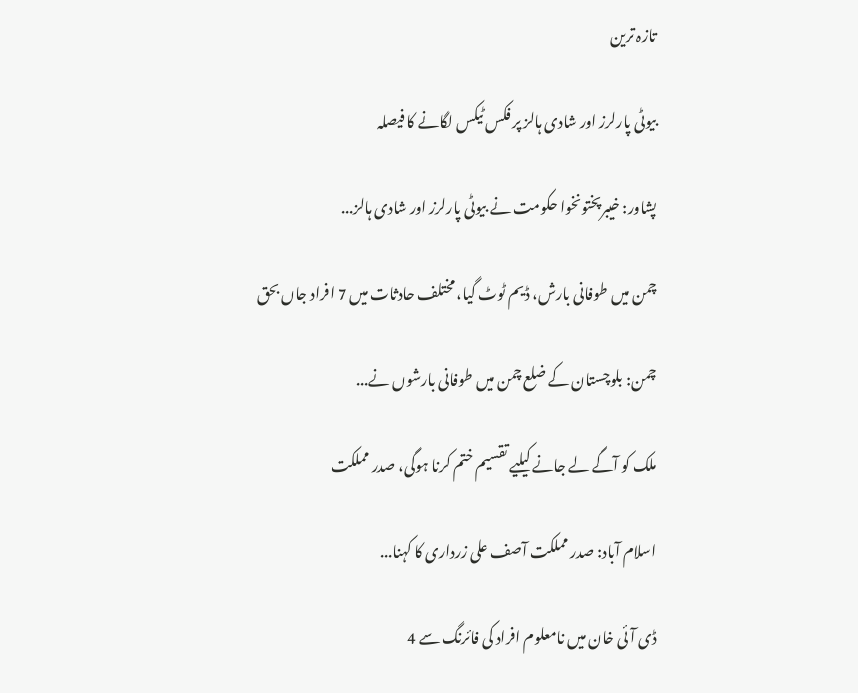تازہ ترین

بیوٹی پارلرز اور شادی ہالز پر فکس ٹیکس لگانے کا فیصلہ

پشاور: خیبرپختونخوا حکومت نے بیوٹی پارلرز اور شادی ہالز...

چمن میں طوفانی بارش، ڈیم ٹوٹ گیا، مختلف حادثات میں 7 افراد جاں بحق

چمن: بلوچستان کے ضلع چمن میں طوفانی بارشوں نے...

ملک کو آگے لے جانے کیلیے تقسیم ختم کرنا ہوگی، صدر مملکت

اسلام آباد: صدر مملکت آصف علی زرداری کا کہنا...

ڈی آئی خان میں نامعلوم افراد کی فائرنگ سے 4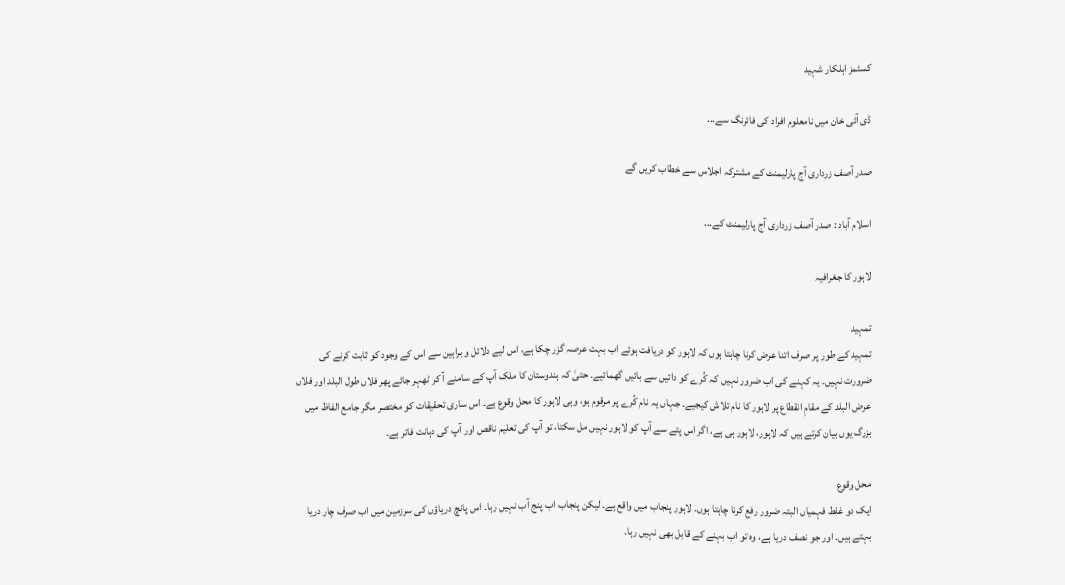کسٹمز اہلکار شہید

ڈی آئی خان میں نامعلوم افراد کی فائرنگ سے...

صدر آصف زرداری آج پارلیمنٹ کے مشترکہ اجلاس سے خطاب کریں گے

اسلام آباد : صدر آصف زرداری آج پارلیمنٹ کے...

لاہور کا جغرافیہ

تمہید
تمہید کے طور پر صرف اتنا عرض کرنا چاہتا ہوں کہ لاہور کو دریافت ہوئے اب بہت عرصہ گزر چکا ہے، اس لیے دلائل و براہین سے اس کے وجود کو ثابت کرنے کی ضرورت نہیں۔ یہ کہنے کی اب ضرور نہیں کہ کُرے کو دائیں سے بائیں گھمائیے۔ حتیٰ کہ ہندوستان کا ملک آپ کے سامنے آ کر ٹھہر جائے پھر فلاں طول البلد اور فلاں عرض البلد کے مقامِ انقطاع پر لاہور کا نام تلاش کیجیے۔ جہاں یہ نام کُرے پر مرقوم ہو، وہی لاہور کا محل وقوع ہے۔ اس ساری تحقیقات کو مختصر مگر جامع الفاظ میں بزرگ یوں بیان کرتے ہیں کہ لاہور، لاہور ہی ہے، اگر اس پتے سے آپ کو لاہور نہیں مل سکتا، تو آپ کی تعلیم ناقص اور آپ کی دہانت فاتر ہے۔

محل وقوع
ایک دو غلط فہمیاں البتہ ضرور رفع کرنا چاہتا ہوں۔ لاہور پنجاب میں واقع ہے۔ لیکن پنجاب اب پنج آب نہیں رہا۔ اس پانچ دریاؤں کی سرزمین میں اب صرف چار دریا بہتے ہیں۔ اور جو نصف دریا ہے، وہ تو اب بہنے کے قابل بھی نہیں رہا۔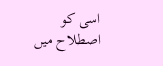اسی کو اصطلاح میں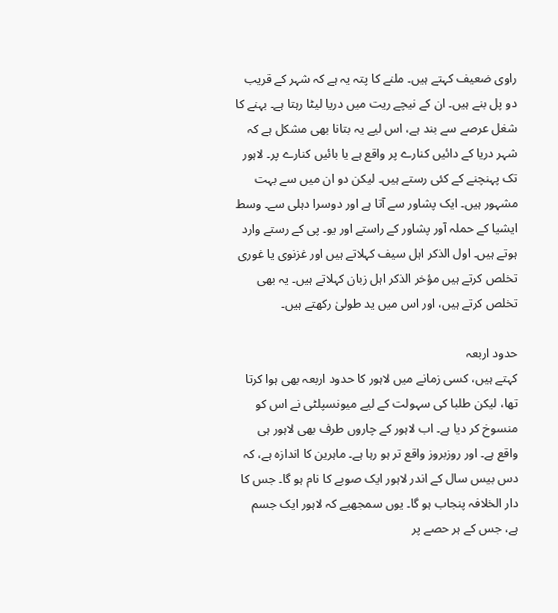راوی ضعیف کہتے ہیں۔ ملنے کا پتہ یہ ہے کہ شہر کے قریب دو پل بنے ہیں۔ ان کے نیچے ریت میں دریا لیٹا رہتا ہے۔ بہنے کا شغل عرصے سے بند ہے، اس لیے یہ بتانا بھی مشکل ہے کہ شہر دریا کے دائیں کنارے پر واقع ہے یا بائیں کنارے پر۔ لاہور تک پہنچنے کے کئی رستے ہیں۔ لیکن دو ان میں سے بہت مشہور ہیں۔ ایک پشاور سے آتا ہے اور دوسرا دہلی سے۔ وسط ایشیا کے حملہ آور پشاور کے راستے اور یو۔ پی کے رستے وارد ہوتے ہیں۔ اول الذکر اہل سیف کہلاتے ہیں اور غزنوی یا غوری تخلص کرتے ہیں مؤخر الذکر اہل زبان کہلاتے ہیں۔ یہ بھی تخلص کرتے ہیں، اور اس میں ید طولیٰ رکھتے ہیں۔

حدود اربعہ
کہتے ہیں، کسی زمانے میں لاہور کا حدود اربعہ بھی ہوا کرتا تھا، لیکن طلبا کی سہولت کے لیے میونسپلٹی نے اس کو منسوخ کر دیا ہے۔ اب لاہور کے چاروں طرف بھی لاہور ہی واقع ہے۔ اور روزبروز واقع تر ہو رہا ہے۔ ماہرین کا اندازہ ہے، کہ دس بیس سال کے اندر لاہور ایک صوبے کا نام ہو گا۔ جس کا دار الخلافہ پنجاب ہو گا۔ یوں سمجھیے کہ لاہور ایک جسم ہے، جس کے ہر حصے پر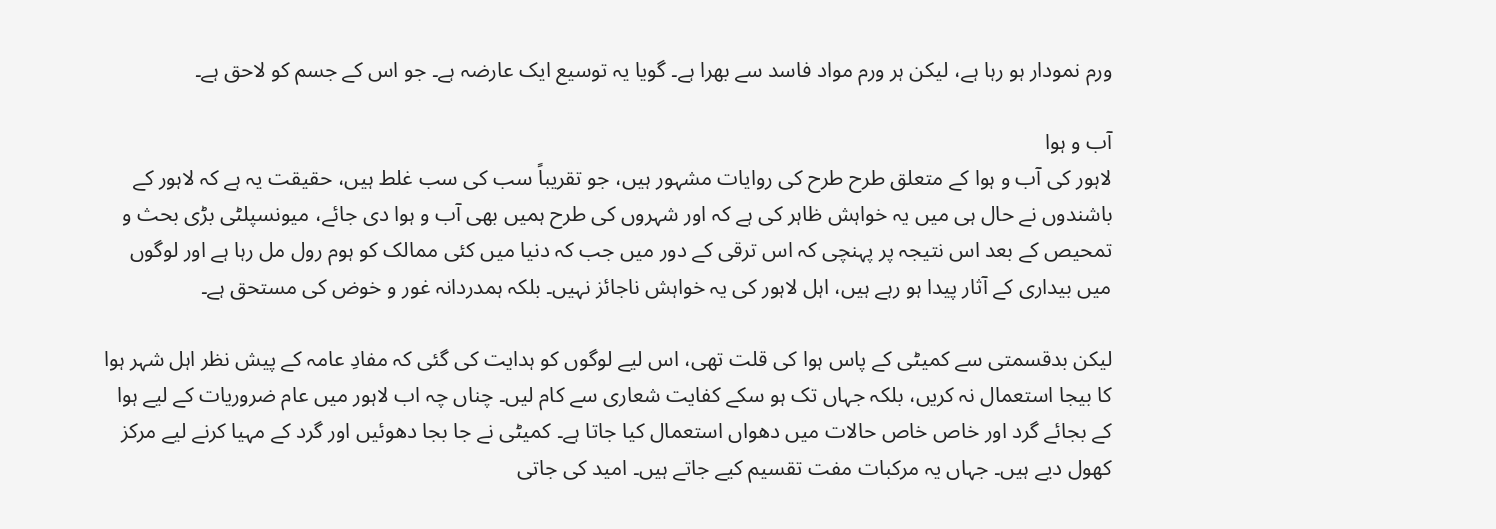ورم نمودار ہو رہا ہے، لیکن ہر ورم مواد فاسد سے بھرا ہے۔ گویا یہ توسیع ایک عارضہ ہے۔ جو اس کے جسم کو لاحق ہے۔

آب و ہوا
لاہور کی آب و ہوا کے متعلق طرح طرح کی روایات مشہور ہیں، جو تقریباً سب کی سب غلط ہیں، حقیقت یہ ہے کہ لاہور کے باشندوں نے حال ہی میں یہ خواہش ظاہر کی ہے کہ اور شہروں کی طرح ہمیں بھی آب و ہوا دی جائے، میونسپلٹی بڑی بحث و تمحیص کے بعد اس نتیجہ پر پہنچی کہ اس ترقی کے دور میں جب کہ دنیا میں کئی ممالک کو ہوم رول مل رہا ہے اور لوگوں میں بیداری کے آثار پیدا ہو رہے ہیں، اہل لاہور کی یہ خواہش ناجائز نہیں۔ بلکہ ہمدردانہ غور و خوض کی مستحق ہے۔

لیکن بدقسمتی سے کمیٹی کے پاس ہوا کی قلت تھی، اس لیے لوگوں کو ہدایت کی گئی کہ مفادِ عامہ کے پیش نظر اہل شہر ہوا کا بیجا استعمال نہ کریں، بلکہ جہاں تک ہو سکے کفایت شعاری سے کام لیں۔ چناں‌ چہ اب لاہور میں عام ضروریات کے لیے ہوا کے بجائے گرد اور خاص خاص حالات میں دھواں استعمال کیا جاتا ہے۔ کمیٹی نے جا بجا دھوئیں اور گرد کے مہیا کرنے لیے مرکز کھول دیے ہیں۔ جہاں یہ مرکبات مفت تقسیم کیے جاتے ہیں۔ امید کی جاتی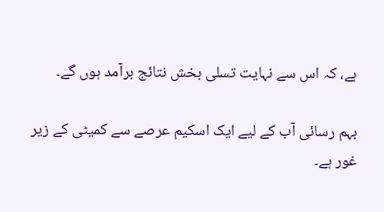ہے، کہ اس سے نہایت تسلی بخش نتائج برآمد ہوں گے۔

بہم رسائی آب کے لیے ایک اسکیم عرصے سے کمیٹی کے زیر غور ہے۔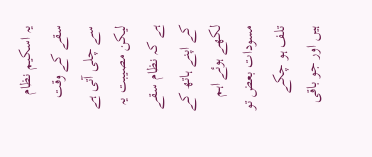یہ اسکیم نظام سقے کے وقت سے چلی آتی ہے لیکن مصیبت یہ ہے کہ نظام سقے کے اپنے ہاتھ کے لکھے ہوئے اہم مسودات بعض تو تلف ہو چکے ہیں اور جو باقی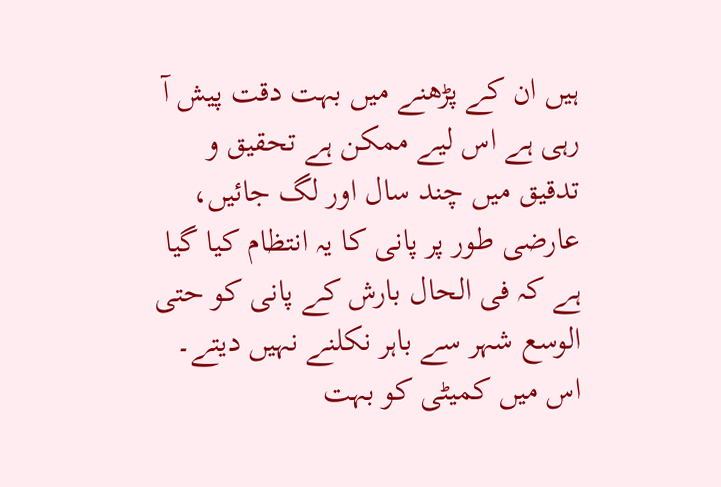ہیں ان کے پڑھنے میں بہت دقت پیش آ رہی ہے اس لیے ممکن ہے تحقیق و تدقیق میں چند سال اور لگ جائیں، عارضی طور پر پانی کا یہ انتظام کیا گیا ہے کہ فی الحال بارش کے پانی کو حتی الوسع شہر سے باہر نکلنے نہیں دیتے۔ اس میں کمیٹی کو بہت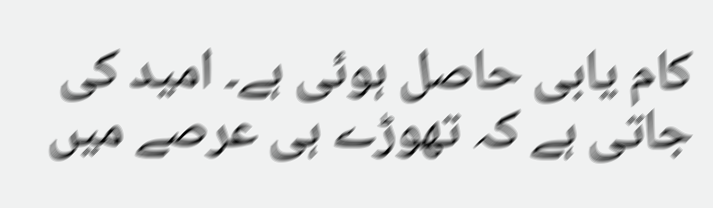کام یابی حاصل ہوئی ہے۔ امید کی جاتی ہے کہ تھوڑے ہی عرصے میں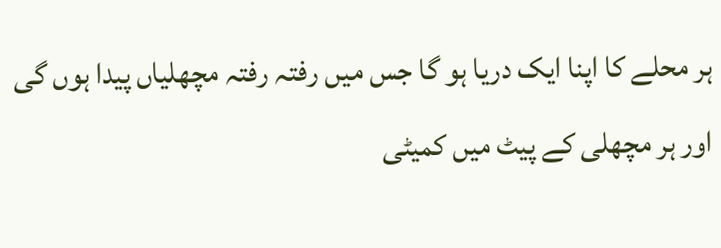ہر محلے کا اپنا ایک دریا ہو گا جس میں رفتہ رفتہ مچھلیاں پیدا ہوں گی اور ہر مچھلی کے پیٹ میں کمیٹی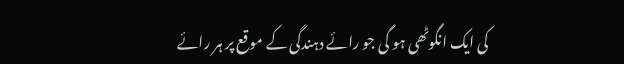کی ایک انگوٹھی ہو گی جو رائے دہندگی کے موقع پر ہر رائے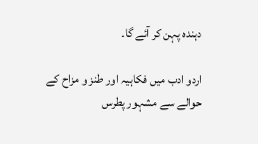دہندہ پہن کر آئے گا۔

اردو ادب میں‌ فکاہیہ اور طنز و مزاح کے حوالے سے مشہور پطرس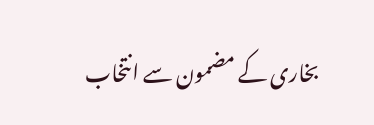بخاری کے مضمون سے انتخاب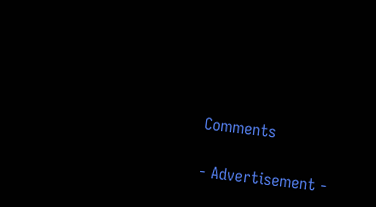Comments

- Advertisement -